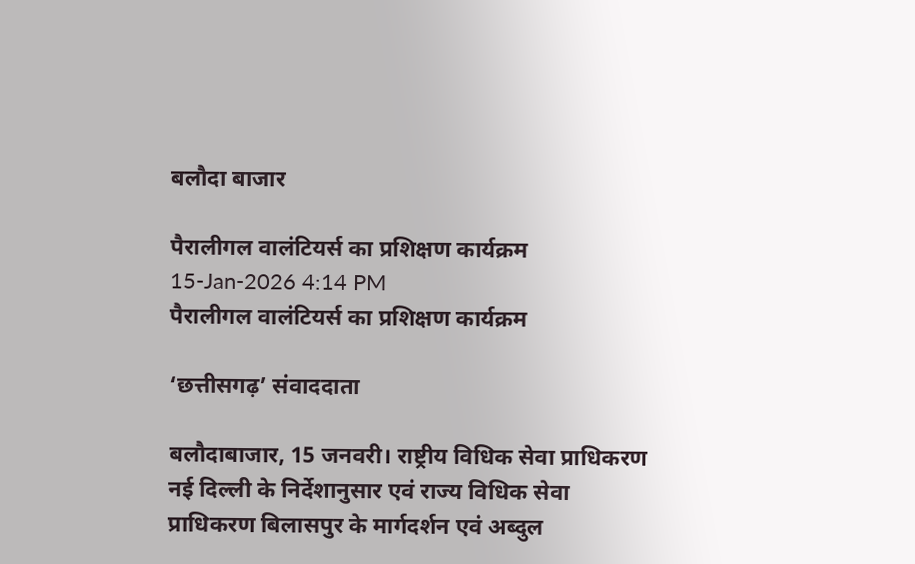बलौदा बाजार

पैरालीगल वालंटियर्स का प्रशिक्षण कार्यक्रम
15-Jan-2026 4:14 PM
पैरालीगल वालंटियर्स का प्रशिक्षण कार्यक्रम

‘छत्तीसगढ़’ संवाददाता

बलौदाबाजार, 15 जनवरी। राष्ट्रीय विधिक सेवा प्राधिकरण नई दिल्ली के निर्देशानुसार एवं राज्य विधिक सेवा प्राधिकरण बिलासपुर के मार्गदर्शन एवं अब्दुल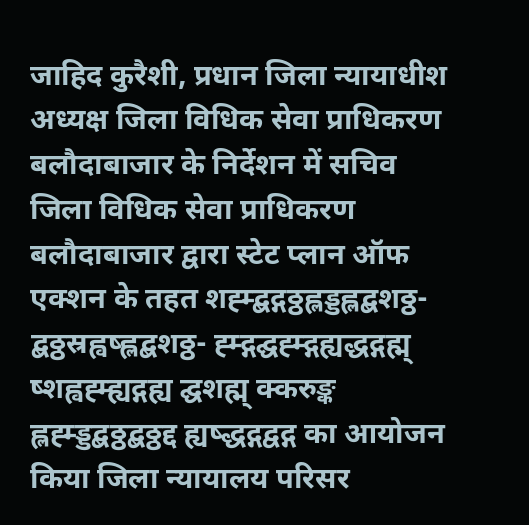जाहिद कुरैशी, प्रधान जिला न्यायाधीश अध्यक्ष जिला विधिक सेवा प्राधिकरण बलौदाबाजार के निर्देशन में सचिव जिला विधिक सेवा प्राधिकरण बलौदाबाजार द्वारा स्टेट प्लान ऑफ एक्शन के तहत शह्म्द्बद्गठ्ठह्लड्डह्लद्बशठ्ठ- द्बठ्ठस्रह्वष्ह्लद्बशठ्ठ- ह्म्द्गद्घह्म्द्गह्यद्धद्गह्म् ष्शह्वह्म्ह्यद्गह्य द्घशह्म् क्करुङ्क ह्लह्म्ड्डद्बठ्ठद्बठ्ठद्द ह्यष्द्धद्गद्वद्ग का आयोजन किया जिला न्यायालय परिसर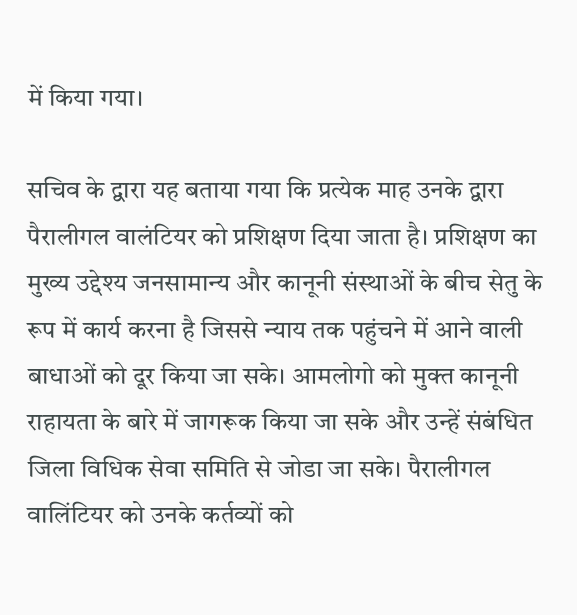में किया गया।

सचिव के द्वारा यह बताया गया कि प्रत्येक माह उनके द्वारा पैरालीगल वालंटियर को प्रशिक्षण दिया जाता है। प्रशिक्षण का मुख्य उद्देश्य जनसामान्य और कानूनी संस्थाओं के बीच सेतु के रूप में कार्य करना है जिससे न्याय तक पहुंचने में आने वाली बाधाओं को दूर किया जा सके। आमलोगो को मुक्त कानूनी राहायता के बारे में जागरूक किया जा सके और उन्हें संबंधित जिला विधिक सेवा समिति से जोडा जा सके। पैरालीगल वालिंटियर को उनके कर्तव्यों को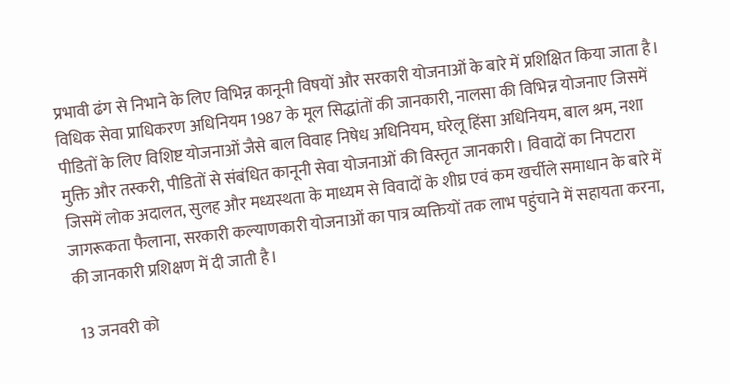प्रभावी ढंग से निभाने के लिए विभिन्न कानूनी विषयों और सरकारी योजनाओं के बारे में प्रशिक्षित किया जाता है। विधिक सेवा प्राधिकरण अधिनियम 1987 के मूल सिद्धांतों की जानकारी, नालसा की विभिन्न योजनाए जिसमें पीडितों के लिए विशिष्ट योजनाओं जैसे बाल विवाह निषेध अधिनियम, घरेलू हिंसा अधिनियम, बाल श्रम, नशा मुक्ति और तस्करी, पीडितों से संबंधित कानूनी सेवा योजनाओं की विस्तृत जानकारी। विवादों का निपटारा जिसमें लोक अदालत, सुलह और मध्यस्थता के माध्यम से विवादों के शीघ्र एवं कम खर्चीले समाधान के बारे में जागरूकता फैलाना, सरकारी कल्याणकारी योजनाओं का पात्र व्यक्तियों तक लाभ पहुंचाने में सहायता करना, की जानकारी प्रशिक्षण में दी जाती है।

 13 जनवरी को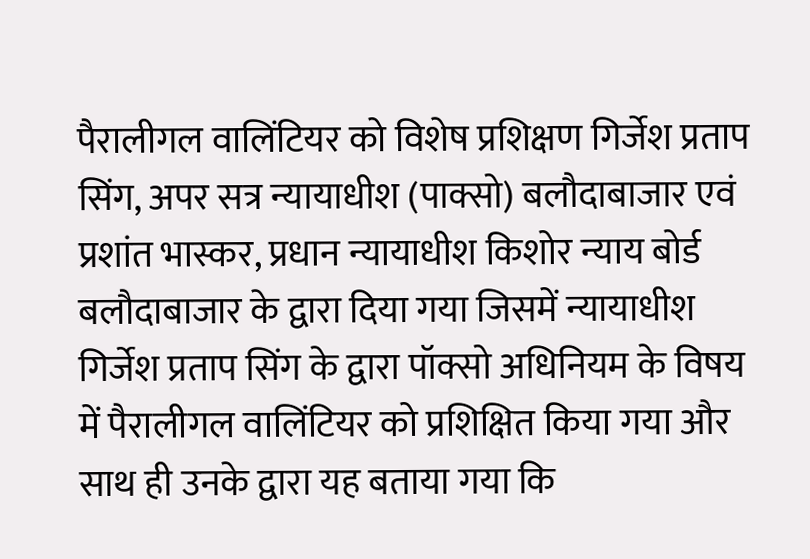पैरालीगल वालिंटियर को विशेष प्रशिक्षण गिर्जेश प्रताप सिंग, अपर सत्र न्यायाधीश (पाक्सो) बलौदाबाजार एवं प्रशांत भास्कर, प्रधान न्यायाधीश किशोर न्याय बोर्ड बलौदाबाजार के द्वारा दिया गया जिसमें न्यायाधीश गिर्जेश प्रताप सिंग के द्वारा पॉक्सो अधिनियम के विषय में पैरालीगल वालिंटियर को प्रशिक्षित किया गया और साथ ही उनके द्वारा यह बताया गया कि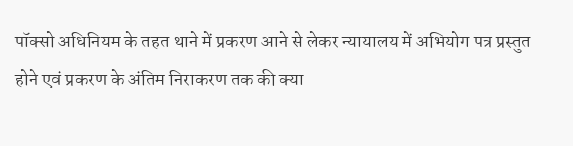पॉक्सो अधिनियम के तहत थाने में प्रकरण आने से लेकर न्यायालय में अभियोग पत्र प्रस्तुत होने एवं प्रकरण के अंतिम निराकरण तक की क्या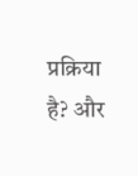प्रक्रिया है? और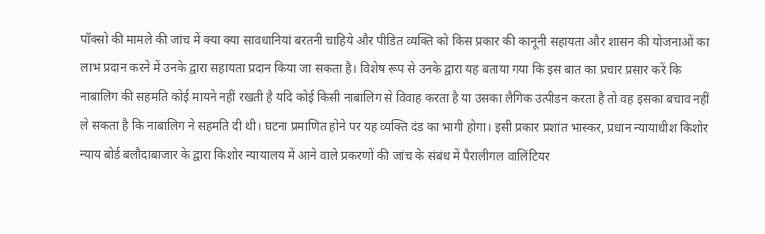पॉक्सो की मामले की जांच में क्या क्या सावधानियां बरतनी चाहिये और पीडित व्यक्ति को किस प्रकार की कानूनी सहायता और शासन की योजनाओं का लाभ प्रदान करने में उनके द्वारा सहायता प्रदान किया जा सकता है। विशेष रूप से उनके द्वारा यह बताया गया कि इस बात का प्रचार प्रसार करें कि नाबालिग की सहमति कोई मायने नहीं रखती है यदि कोई किसी नाबालिग से विवाह करता है या उसका लैगिक उत्पीडन करता है तो वह इसका बचाव नहीं ले सकता है कि नाबालिग ने सहमति दी थी। घटना प्रमाणित होने पर यह व्यक्ति दंड का भागी होगा। इसी प्रकार प्रशांत भास्कर, प्रधान न्यायाधीश किशोर न्याय बोर्ड बलौदाबाजार के द्वारा किशोर न्यायालय में आने वाले प्रकरणों की जांच के संबंध में पैरालीगल वालिंटियर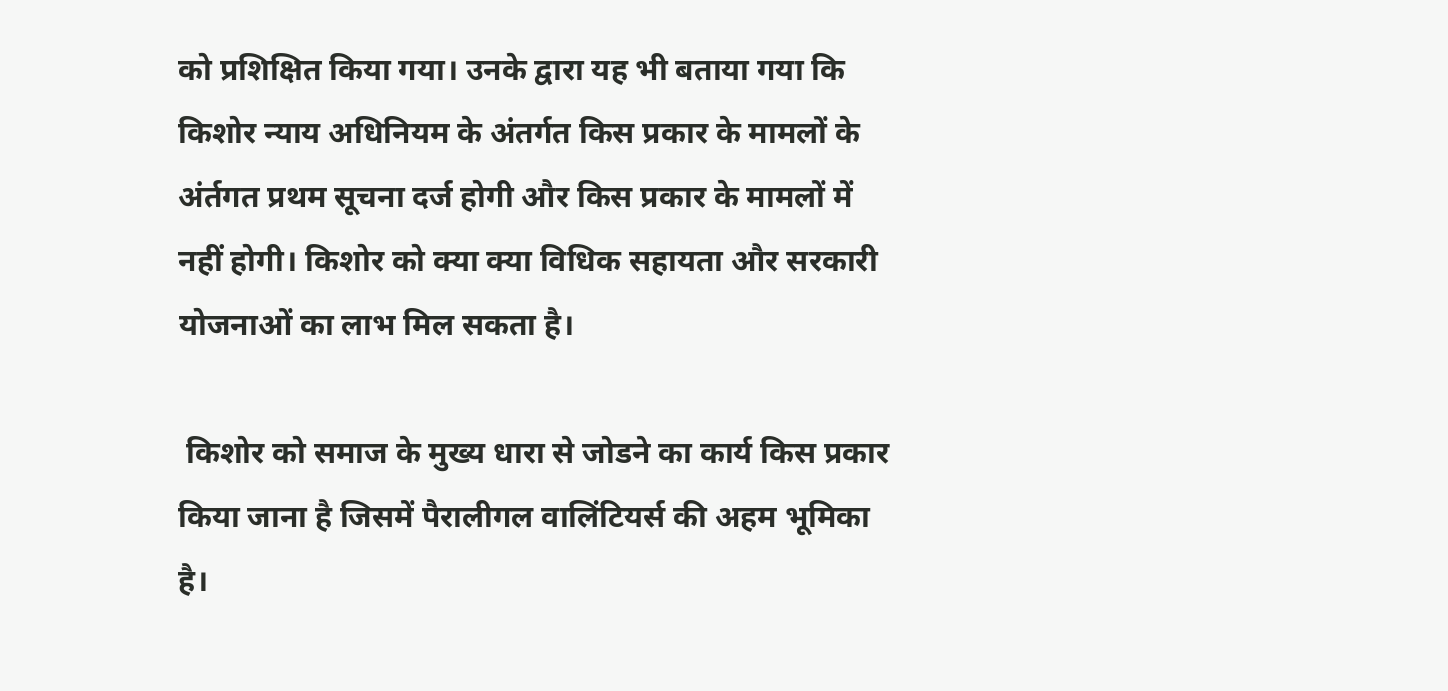को प्रशिक्षित किया गया। उनके द्वारा यह भी बताया गया कि किशोर न्याय अधिनियम के अंतर्गत किस प्रकार के मामलों के अंर्तगत प्रथम सूचना दर्ज होगी और किस प्रकार के मामलों में नहीं होगी। किशोर को क्या क्या विधिक सहायता और सरकारी योजनाओं का लाभ मिल सकता है।

 किशोर को समाज के मुख्य धारा से जोडने का कार्य किस प्रकार किया जाना है जिसमें पैरालीगल वालिंटियर्स की अहम भूमिका है।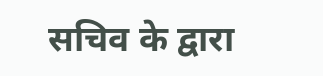सचिव के द्वारा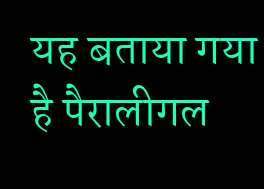यह बताया गया है पैरालीगल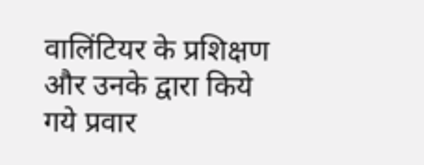वालिंटियर के प्रशिक्षण और उनके द्वारा किये गये प्रवार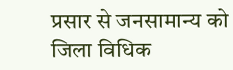प्रसार से जनसामान्य को जिला विधिक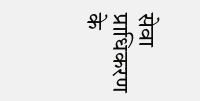सेवा प्राधिकरण के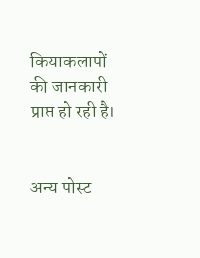कियाकलापों की जानकारी प्राप्त हो रही है।


अन्य पोस्ट